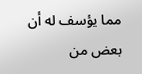مما يؤسف له أن بعض من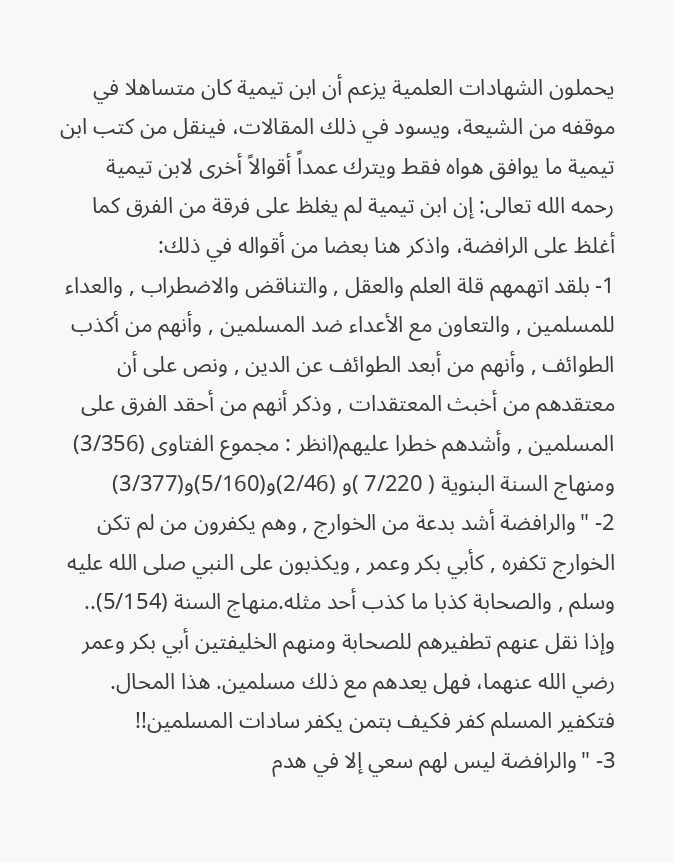يحملون الشهادات العلمية يزعم أن ابن تيمية كان متساهلا في موقفه من الشيعة، ويسود في ذلك المقالات، فينقل من كتب ابن تيمية ما يوافق هواه فقط ويترك عمداً أقوالاً أخرى لابن تيمية رحمه الله تعالى: إن ابن تيمية لم يغلظ على فرقة من الفرق كما أغلظ على الرافضة، واذكر هنا بعضا من أقواله في ذلك:
1- بلقد اتهمهم قلة العلم والعقل , والتناقض والاضطراب , والعداء للمسلمين , والتعاون مع الأعداء ضد المسلمين , وأنهم من أكذب الطوائف , وأنهم من أبعد الطوائف عن الدين , ونص على أن معتقدهم من أخبث المعتقدات , وذكر أنهم من أحقد الفرق على المسلمين , وأشدهم خطرا عليهم(انظر : مجموع الفتاوى (3/356) ومنهاج السنة البنوية ( 7/220 )و (2/46)و(5/160)و(3/377)
2- "والرافضة أشد بدعة من الخوارج , وهم يكفرون من لم تكن الخوارج تكفره , كأبي بكر وعمر , ويكذبون على النبي صلى الله عليه وسلم , والصحابة كذبا ما كذب أحد مثله.منهاج السنة (5/154).. وإذا نقل عنهم تطفيرهم للصحابة ومنهم الخليفتين أبي بكر وعمر رضي الله عنهما، فهل يعدهم مع ذلك مسلمين. هذا المحال. فتكفير المسلم كفر فكيف بتمن يكفر سادات المسلمين!!
3- "والرافضة ليس لهم سعي إلا في هدم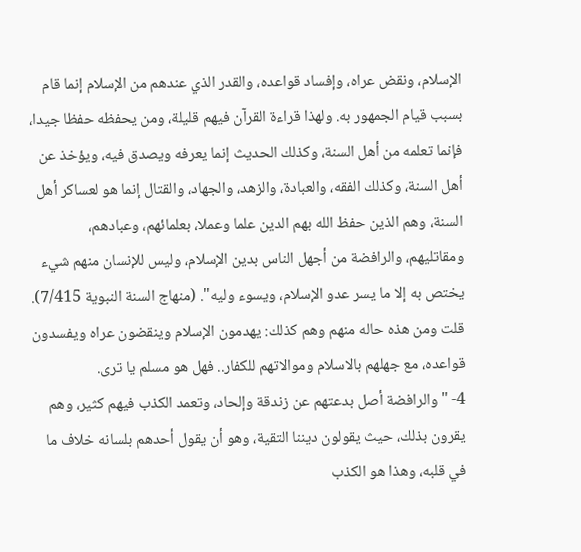الإسلام، ونقض عراه، وإفساد قواعده، والقدر الذي عندهم من الإسلام إنما قام بسبب قيام الجمهور به. ولهذا قراءة القرآن فيهم قليلة، ومن يحفظه حفظا جيدا، فإنما تعلمه من أهل السنة، وكذلك الحديث إنما يعرفه ويصدق فيه، ويؤخذ عن أهل السنة، وكذلك الفقه، والعبادة، والزهد، والجهاد، والقتال إنما هو لعساكر أهل السنة، وهم الذين حفظ الله بهم الدين علما وعملا، بعلمائهم، وعبادهم، ومقاتليهم، والرافضة من أجهل الناس بدين الإسلام، وليس للإنسان منهم شيء يختص به إلا ما يسر عدو الإسلام، ويسوء وليه". (منهاج السنة النبوية 7/415).
قلت ومن هذه حاله منهم وهم كذلك: يهدمون الإسلام وينقضون عراه ويفسدون قواعده، مع جهلهم بالاسلام وموالاتهم للكفار.. فهل هو مسلم يا ترى.
4- " والرافضة أصل بدعتهم عن زندقة وإلحاد، وتعمد الكذب فيهم كثير، وهم يقرون بذلك، حيث يقولون ديننا التقية، وهو أن يقول أحدهم بلسانه خلاف ما في قلبه، وهذا هو الكذب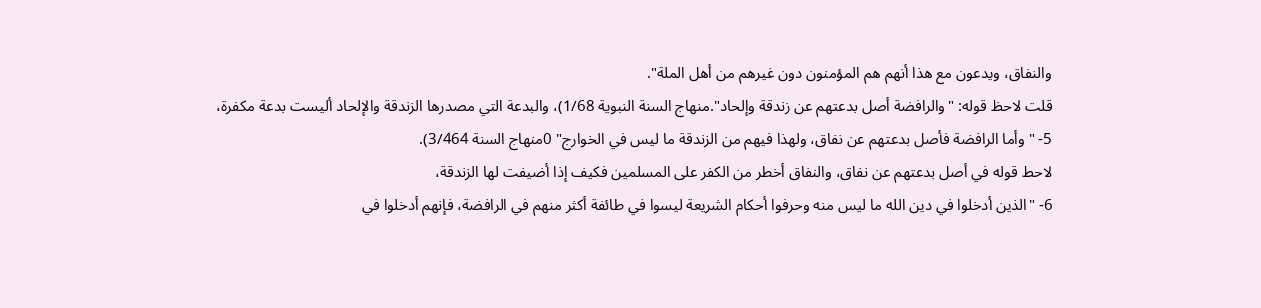والنفاق، ويدعون مع هذا أنهم هم المؤمنون دون غيرهم من أهل الملة".
قلت لاحظ قوله: "والرافضة أصل بدعتهم عن زندقة وإلحاد".منهاج السنة النبوية 1/68)، والبدعة التي مصدرها الزندقة والإلحاد أليست بدعة مكفرة،
5- " وأما الرافضة فأصل بدعتهم عن نفاق، ولهذا فيهم من الزندقة ما ليس في الخوارج" 0منهاج السنة 3/464).
لاحط قوله في أصل بدعتهم عن نفاق، والنفاق أخطر من الكفر على المسلمين فكيف إذا أضيفت لها الزندقة،
6- "الذين أدخلوا في دين الله ما ليس منه وحرفوا أحكام الشريعة ليسوا في طائفة أكثر منهم في الرافضة، فإنهم أدخلوا في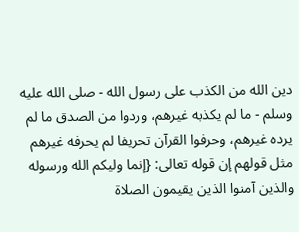دين الله من الكذب على رسول الله - صلى الله عليه وسلم - ما لم يكذبه غيرهم، وردوا من الصدق ما لم يرده غيرهم، وحرفوا القرآن تحريفا لم يحرفه غيرهم مثل قولهم إن قوله تعالى: {إنما وليكم الله ورسوله والذين آمنوا الذين يقيمون الصلاة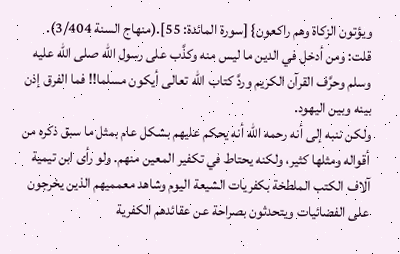ويؤتون الزكاة وهم راكعون} [سورة المائدة: 55].(منهاج السنة 3/404).
قلت: ومن أدخل في الدين ما ليس منه وكذَّب على رسول الله صلى الله عليه وسلم وحرَّف القرآن الكريم وردَّ كتاب الله تعالى أيكون مسلما!! فما الفرق إذن بينه وبين اليهود.
ولكن ننبه إلى أنه رحمه الله أنه يحكم عليهم بشكل عام بمثل ما سبق ذكره من أقواله ومثلها كثير، ولكنه يحتاط في تكفير المعين منهم. ولو رأى ابن تيمية آلاف الكتب الملطخة بكفريات الشيعة اليوم وشاهد معمميهم الذين يخرجون على الفضائيات ويتحدثون بصراحة عن عقائدهم الكفرية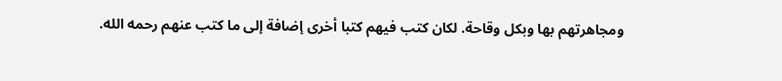ومجاهرتهم بها وبكل وقاحة. لكان كتب فيهم كتبا أخرى إضافة إلى ما كتب عنهم رحمه الله.